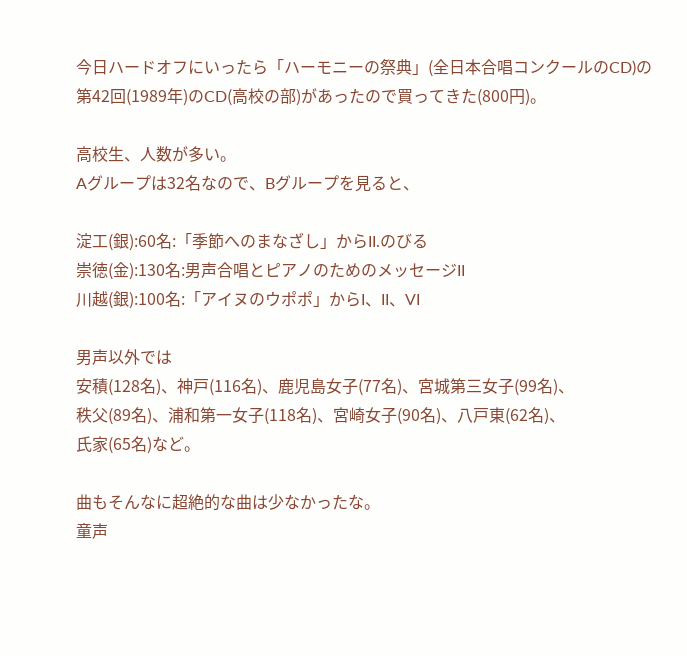今日ハードオフにいったら「ハーモニーの祭典」(全日本合唱コンクールのCD)の
第42回(1989年)のCD(高校の部)があったので買ってきた(800円)。

高校生、人数が多い。
Aグループは32名なので、Bグループを見ると、

淀工(銀):60名:「季節へのまなざし」からII.のびる
崇徳(金):130名:男声合唱とピアノのためのメッセージII
川越(銀):100名:「アイヌのウポポ」からI、II、VI

男声以外では
安積(128名)、神戸(116名)、鹿児島女子(77名)、宮城第三女子(99名)、
秩父(89名)、浦和第一女子(118名)、宮崎女子(90名)、八戸東(62名)、
氏家(65名)など。

曲もそんなに超絶的な曲は少なかったな。
童声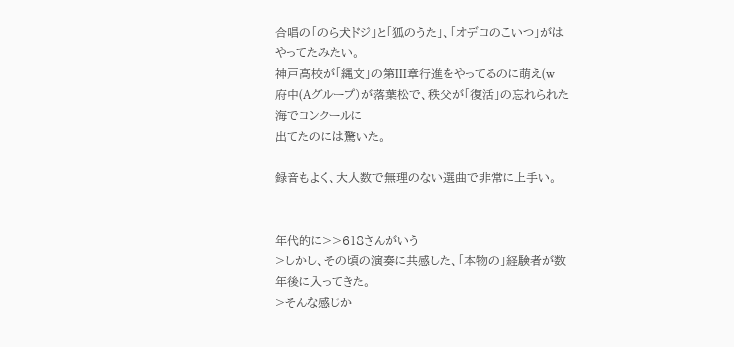合唱の「のら犬ドジ」と「狐のうた」、「オデコのこいつ」がはやってたみたい。
神戸高校が「縄文」の第III章行進をやってるのに萌え(w
府中(Aグループ)が落葉松で、秩父が「復活」の忘れられた海でコンクールに
出てたのには驚いた。

録音もよく、大人数で無理のない選曲で非常に上手い。


年代的に>>618さんがいう
>しかし、その頃の演奏に共感した、「本物の」経験者が数年後に入ってきた。
>そんな感じか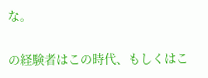な。

の経験者はこの時代、もしくはこ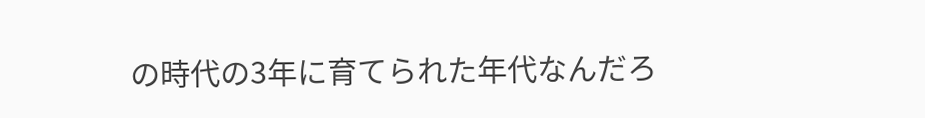の時代の3年に育てられた年代なんだろ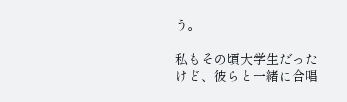う。

私もその頃大学生だったけど、彼らと一緒に合唱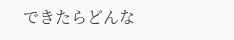できたらどんな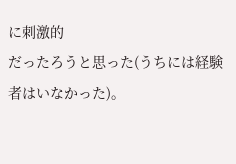に刺激的
だったろうと思った(うちには経験者はいなかった)。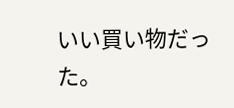いい買い物だった。